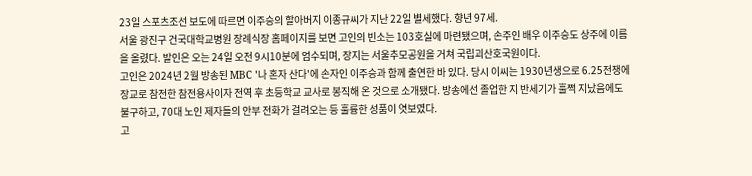23일 스포츠조선 보도에 따르면 이주승의 할아버지 이종규씨가 지난 22일 별세했다. 향년 97세.
서울 광진구 건국대학교병원 장례식장 홈페이지를 보면 고인의 빈소는 103호실에 마련됐으며, 손주인 배우 이주승도 상주에 이름을 올렸다. 발인은 오는 24일 오전 9시10분에 엄수되며, 장지는 서울추모공원을 거쳐 국립괴산호국원이다.
고인은 2024년 2월 방송된 MBC '나 혼자 산다'에 손자인 이주승과 함께 출연한 바 있다. 당시 이씨는 1930년생으로 6.25전쟁에 장교로 참전한 참전용사이자 전역 후 초등학교 교사로 봉직해 온 것으로 소개됐다. 방송에선 졸업한 지 반세기가 훌쩍 지났음에도 불구하고, 70대 노인 제자들의 안부 전화가 걸려오는 등 훌륭한 성품이 엿보였다.
고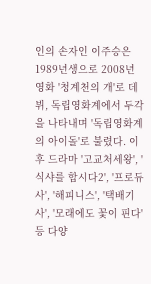인의 손자인 이주승은 1989년생으로 2008년 영화 '청계천의 개'로 데뷔, 독립영화계에서 두각을 나타내며 '독립영화계의 아이돌'로 불렸다. 이후 드라마 '고교처세왕', '식샤를 합시다2', '프로듀사', '해피니스', '택배기사', '모래에도 꽃이 핀다' 등 다양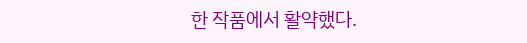한 작품에서 활약했다.